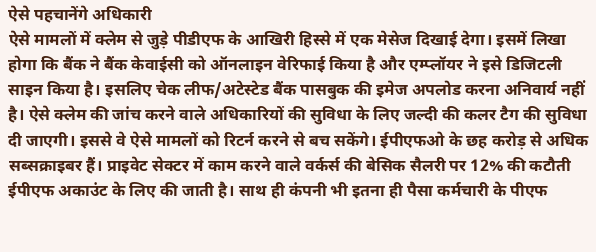ऐसे पहचानेंगे अधिकारी
ऐसे मामलों में क्लेम से जुड़े पीडीएफ के आखिरी हिस्से में एक मेसेज दिखाई देगा। इसमें लिखा होगा कि बैंक ने बैंक केवाईसी को ऑनलाइन वेरिफाई किया है और एम्प्लॉयर ने इसे डिजिटली साइन किया है। इसलिए चेक लीफ/अटेस्टेड बैंक पासबुक की इमेज अपलोड करना अनिवार्य नहीं है। ऐसे क्लेम की जांच करने वाले अधिकारियों की सुविधा के लिए जल्दी की कलर टैग की सुविधा दी जाएगी। इससे वे ऐसे मामलों को रिटर्न करने से बच सकेंगे। ईपीएफओ के छह करोड़ से अधिक सब्सक्राइबर हैं। प्राइवेट सेक्टर में काम करने वाले वर्कर्स की बेसिक सैलरी पर 12% की कटौती ईपीएफ अकाउंट के लिए की जाती है। साथ ही कंपनी भी इतना ही पैसा कर्मचारी के पीएफ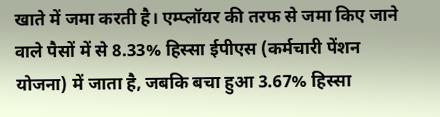खाते में जमा करती है। एम्प्लॉयर की तरफ से जमा किए जाने वाले पैसों में से 8.33% हिस्सा ईपीएस (कर्मचारी पेंशन योजना) में जाता है, जबकि बचा हुआ 3.67% हिस्सा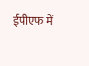ईपीएफ में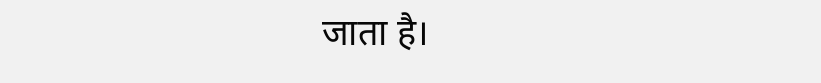जाता है।